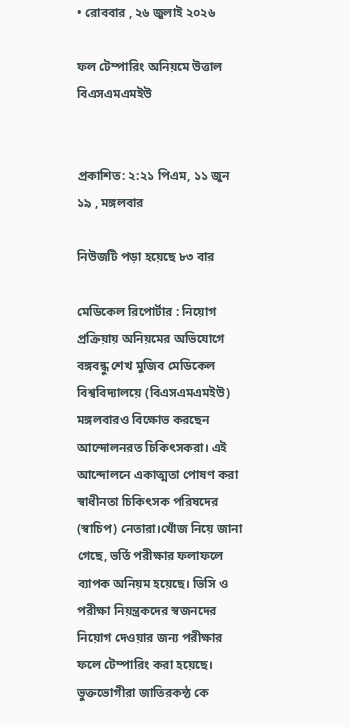• রোববার , ২৬ জুলাই ২০২৬

ফল টেম্পারিং অনিয়মে উত্তাল বিএসএমএমইউ


প্রকাশিত: ২:২১ পিএম, ১১ জুন ১৯ , মঙ্গলবার

নিউজটি পড়া হয়েছে ৮৩ বার

মেডিকেল রিপোর্টার : নিয়োগ প্রক্রিয়ায় অনিয়মের অভিযোগে বঙ্গবন্ধু শেখ মুজিব মেডিকেল বিশ্ববিদ্যালয়ে (বিএসএমএমইউ) মঙ্গলবারও বিক্ষোভ করছেন আন্দোলনরত চিকিৎসকরা। এই আন্দোলনে একাত্মতা পোষণ করা স্বাধীনতা চিকিৎসক পরিষদের (স্বাচিপ) নেতারা।খোঁজ নিয়ে জানা গেছে, ভর্তি পরীক্ষার ফলাফলে ব্যাপক অনিয়ম হয়েছে। ভিসি ও পরীক্ষা নিয়ন্ত্রকদের স্বজনদের নিয়োগ দেওয়ার জন্য পরীক্ষার ফলে টেম্পারিং করা হয়েছে। ভুক্তভোগীরা জাতিরকন্ঠ কে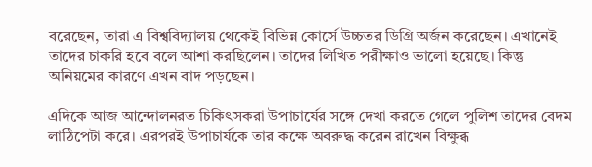বরেছেন, তারা এ বিশ্ববিদ্যালয় থেকেই বিভিন্ন কোর্সে উচ্চতর ডিগ্রি অর্জন করেছেন। এখানেই তাদের চাকরি হবে বলে আশা করছিলেন। তাদের লিখিত পরীক্ষাও ভালো হয়েছে। কিন্তু অনিয়মের কারণে এখন বাদ পড়ছেন।

এদিকে আজ আন্দোলনরত চিকিৎসকরা উপাচার্যের সঙ্গে দেখা করতে গেলে পুলিশ তাদের বেদম লাঠিপেটা করে। এরপরই উপাচার্যকে তার কক্ষে অবরুদ্ধ করেন রাখেন বিক্ষুব্ধ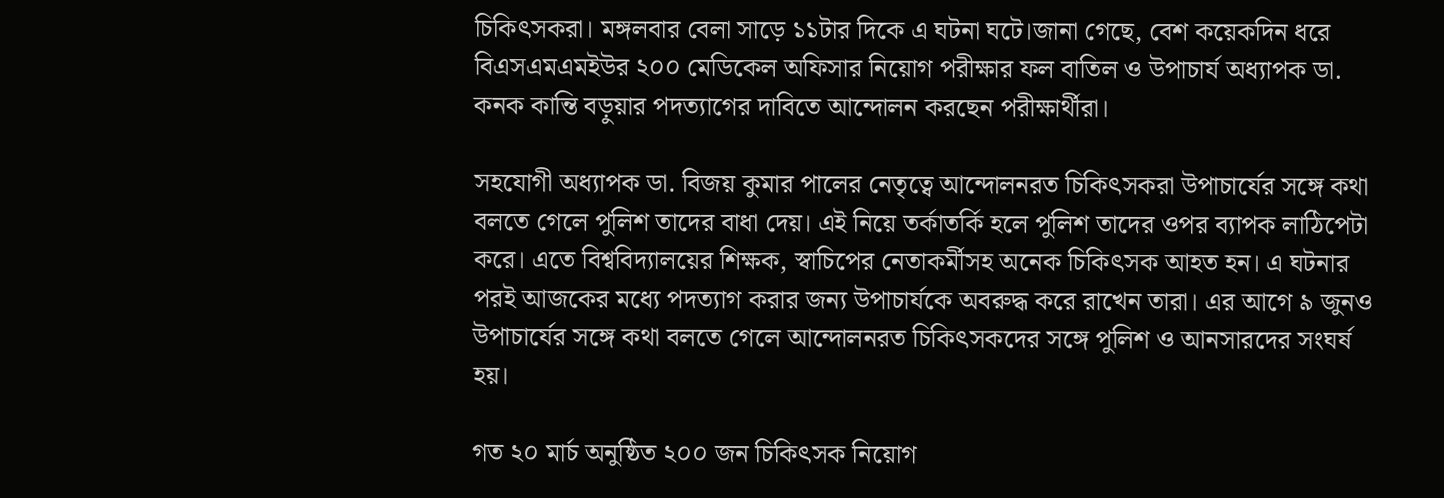চিকিৎসকরা। মঙ্গলবার বেলা সাড়ে ১১টার দিকে এ ঘটনা ঘটে।জানা গেছে, বেশ কয়েকদিন ধরে বিএসএমএমইউর ২০০ মেডিকেল অফিসার নিয়োগ পরীক্ষার ফল বাতিল ও উপাচার্য অধ্যাপক ডা. কনক কান্তি বড়ুয়ার পদত্যাগের দাবিতে আন্দোলন করছেন পরীক্ষার্থীরা।

সহযোগী অধ্যাপক ডা. বিজয় কুমার পালের নেতৃত্বে আন্দোলনরত চিকিৎসকরা উপাচার্যের সঙ্গে কথা বলতে গেলে পুলিশ তাদের বাধা দেয়। এই নিয়ে তর্কাতর্কি হলে পুলিশ তাদের ওপর ব্যাপক লাঠিপেটা করে। এতে বিশ্ববিদ্যালয়ের শিক্ষক, স্বাচিপের নেতাকর্মীসহ অনেক চিকিৎসক আহত হন। এ ঘটনার পরই আজকের মধ্যে পদত্যাগ করার জন্য উপাচার্যকে অবরুদ্ধ করে রাখেন তারা। এর আগে ৯ জুনও উপাচার্যের সঙ্গে কথা বলতে গেলে আন্দোলনরত চিকিৎসকদের সঙ্গে পুলিশ ও আনসারদের সংঘর্ষ হয়।

গত ২০ মার্চ অনুষ্ঠিত ২০০ জন চিকিৎসক নিয়োগ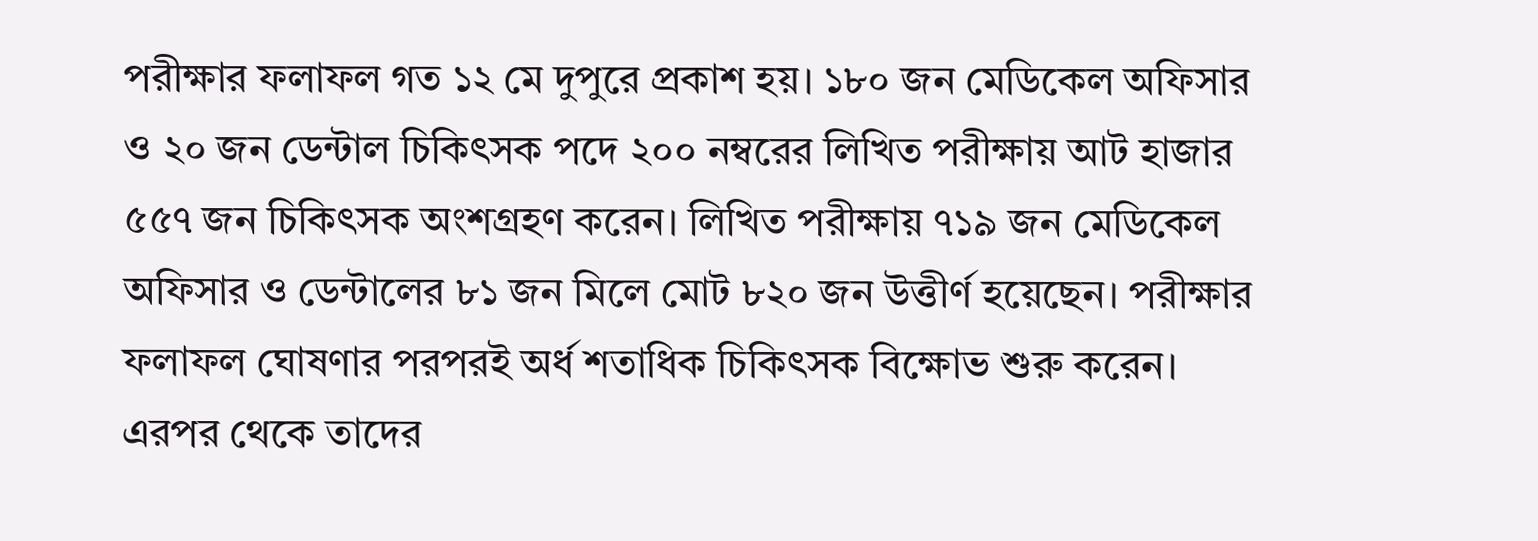পরীক্ষার ফলাফল গত ১২ মে দুপুরে প্রকাশ হয়। ১৮০ জন মেডিকেল অফিসার ও ২০ জন ডেন্টাল চিকিৎসক পদে ২০০ নম্বরের লিখিত পরীক্ষায় আট হাজার ৫৫৭ জন চিকিৎসক অংশগ্রহণ করেন। লিখিত পরীক্ষায় ৭১৯ জন মেডিকেল অফিসার ও ডেন্টালের ৮১ জন মিলে মোট ৮২০ জন উত্তীর্ণ হয়েছেন। পরীক্ষার ফলাফল ঘোষণার পরপরই অর্ধ শতাধিক চিকিৎসক বিক্ষোভ শুরু করেন। এরপর থেকে তাদের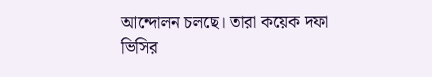আন্দোলন চলছে। তারা কয়েক দফা ভিসির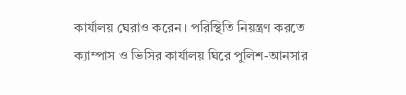কার্যালয় ঘেরাও করেন। পরিস্থিতি নিয়ন্ত্রণ করতে ক্যাম্পাস ও ভিসির কার্যালয় ঘিরে পুলিশ-আনসার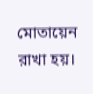মোতায়েন রাখা হয়।